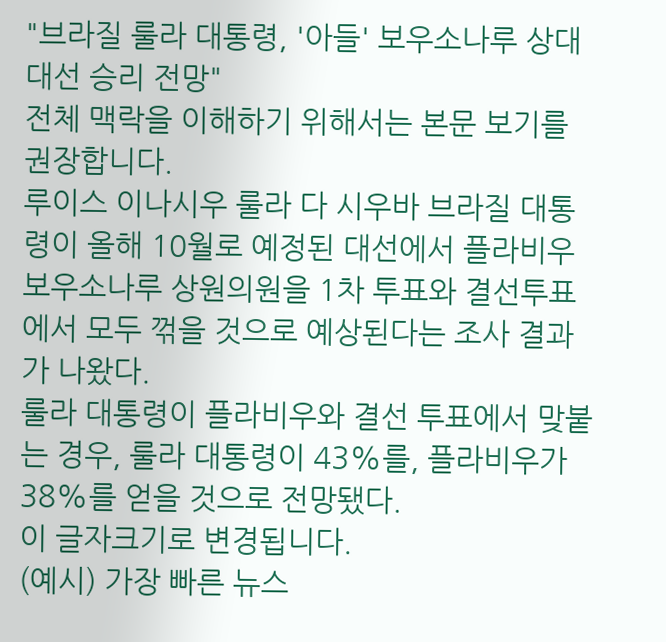"브라질 룰라 대통령, '아들' 보우소나루 상대 대선 승리 전망"
전체 맥락을 이해하기 위해서는 본문 보기를 권장합니다.
루이스 이나시우 룰라 다 시우바 브라질 대통령이 올해 10월로 예정된 대선에서 플라비우 보우소나루 상원의원을 1차 투표와 결선투표에서 모두 꺾을 것으로 예상된다는 조사 결과가 나왔다.
룰라 대통령이 플라비우와 결선 투표에서 맞붙는 경우, 룰라 대통령이 43%를, 플라비우가 38%를 얻을 것으로 전망됐다.
이 글자크기로 변경됩니다.
(예시) 가장 빠른 뉴스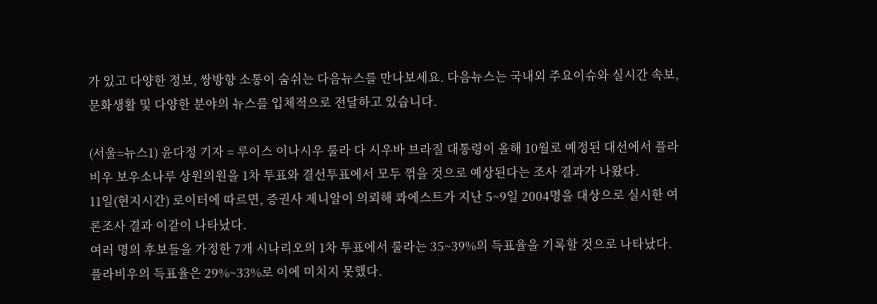가 있고 다양한 정보, 쌍방향 소통이 숨쉬는 다음뉴스를 만나보세요. 다음뉴스는 국내외 주요이슈와 실시간 속보, 문화생활 및 다양한 분야의 뉴스를 입체적으로 전달하고 있습니다.

(서울=뉴스1) 윤다정 기자 = 루이스 이나시우 룰라 다 시우바 브라질 대통령이 올해 10월로 예정된 대선에서 플라비우 보우소나루 상원의원을 1차 투표와 결선투표에서 모두 꺾을 것으로 예상된다는 조사 결과가 나왔다.
11일(현지시간) 로이터에 따르면, 증권사 제니알이 의뢰해 콰에스트가 지난 5~9일 2004명을 대상으로 실시한 여론조사 결과 이같이 나타났다.
여러 명의 후보들을 가정한 7개 시나리오의 1차 투표에서 룰라는 35~39%의 득표율을 기록할 것으로 나타났다. 플라비우의 득표율은 29%~33%로 이에 미치지 못했다.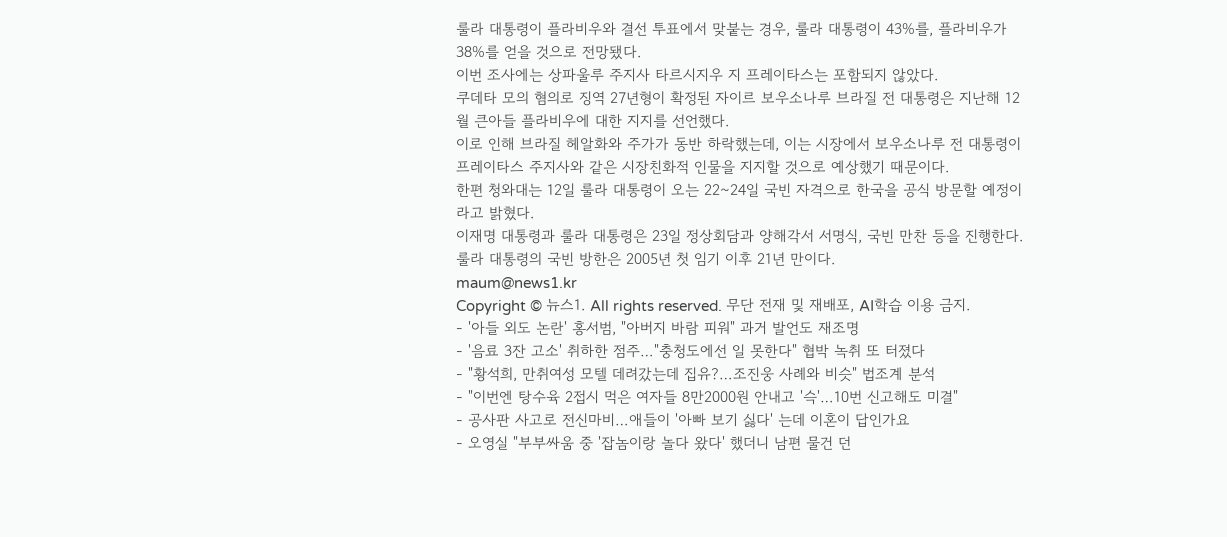룰라 대통령이 플라비우와 결선 투표에서 맞붙는 경우, 룰라 대통령이 43%를, 플라비우가 38%를 얻을 것으로 전망됐다.
이번 조사에는 상파울루 주지사 타르시지우 지 프레이타스는 포함되지 않았다.
쿠데타 모의 혐의로 징역 27년형이 확정된 자이르 보우소나루 브라질 전 대통령은 지난해 12월 큰아들 플라비우에 대한 지지를 선언했다.
이로 인해 브라질 헤알화와 주가가 동반 하락했는데, 이는 시장에서 보우소나루 전 대통령이 프레이타스 주지사와 같은 시장친화적 인물을 지지할 것으로 예상했기 때문이다.
한편 청와대는 12일 룰라 대통령이 오는 22~24일 국빈 자격으로 한국을 공식 방문할 예정이라고 밝혔다.
이재명 대통령과 룰라 대통령은 23일 정상회담과 양해각서 서명식, 국빈 만찬 등을 진행한다. 룰라 대통령의 국빈 방한은 2005년 첫 임기 이후 21년 만이다.
maum@news1.kr
Copyright © 뉴스1. All rights reserved. 무단 전재 및 재배포, AI학습 이용 금지.
- '아들 외도 논란' 홍서범, "아버지 바람 피워" 과거 발언도 재조명
- '음료 3잔 고소' 취하한 점주…"충청도에선 일 못한다" 협박 녹취 또 터졌다
- "황석희, 만취여성 모텔 데려갔는데 집유?…조진웅 사례와 비슷" 법조계 분석
- "이번엔 탕수육 2접시 먹은 여자들 8만2000원 안내고 '슥'…10번 신고해도 미결"
- 공사판 사고로 전신마비…애들이 '아빠 보기 싫다' 는데 이혼이 답인가요
- 오영실 "부부싸움 중 '잡놈이랑 놀다 왔다' 했더니 남편 물건 던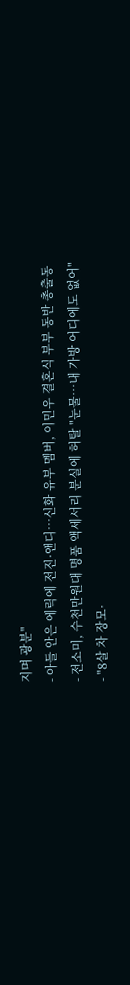지며 광분"
- 아들 안은 에릭에 전진·앤디…신화 유부 멤버, 이민우 결혼식 부부 동반 총출동
- 전소미, 수천만원대 명품 액세서리 분실에 허탈 "눈물…내 가방 어디에도 없어"
- "8살 차 장모·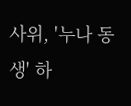사위, '누나 동생' 하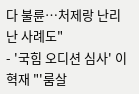다 불륜…처제랑 난리 난 사례도"
- '국힘 오디션 심사' 이혁재 "'룸살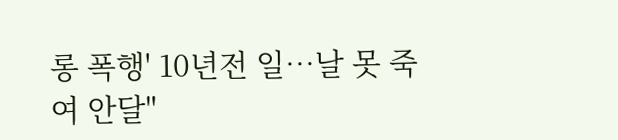롱 폭행' 10년전 일…날 못 죽여 안달"